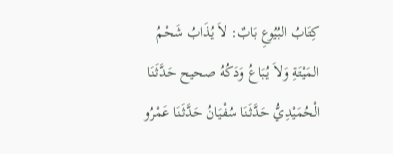كِتَابُ البُيُوعِ بَابٌ: لاَ يُذَابُ شَحْمُ المَيْتَةِ وَلاَ يُبَاعُ وَدَكُهُ صحيح حَدَّثَنَا الْحُمَيْدِيُّ حَدَّثَنَا سُفْيَانُ حَدَّثَنَا عَمْرُو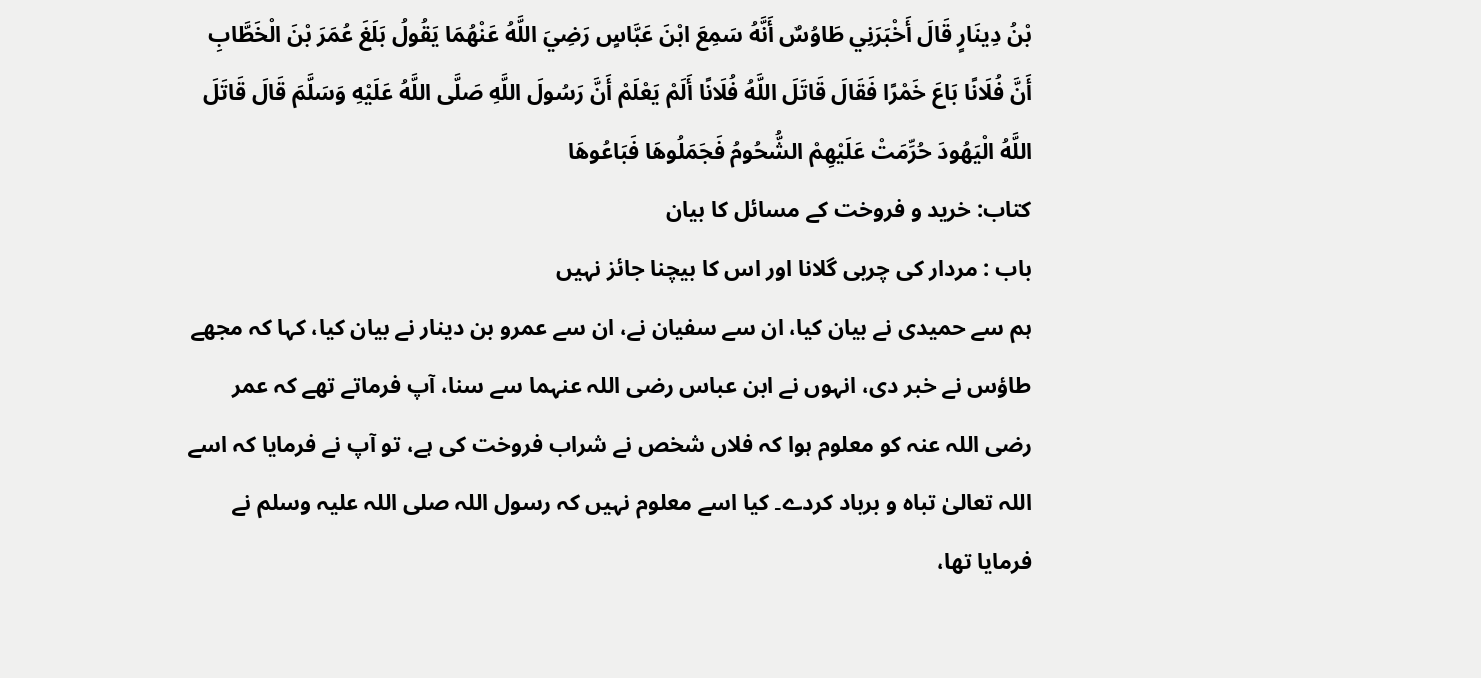بْنُ دِينَارٍ قَالَ أَخْبَرَنِي طَاوُسٌ أَنَّهُ سَمِعَ ابْنَ عَبَّاسٍ رَضِيَ اللَّهُ عَنْهُمَا يَقُولُ بَلَغَ عُمَرَ بْنَ الْخَطَّابِ أَنَّ فُلَانًا بَاعَ خَمْرًا فَقَالَ قَاتَلَ اللَّهُ فُلَانًا أَلَمْ يَعْلَمْ أَنَّ رَسُولَ اللَّهِ صَلَّى اللَّهُ عَلَيْهِ وَسَلَّمَ قَالَ قَاتَلَ اللَّهُ الْيَهُودَ حُرِّمَتْ عَلَيْهِمْ الشُّحُومُ فَجَمَلُوهَا فَبَاعُوهَا
کتاب: خرید و فروخت کے مسائل کا بیان
باب : مردار کی چربی گلانا اور اس کا بیچنا جائز نہیں
ہم سے حمیدی نے بیان کیا، ان سے سفیان نے، ان سے عمرو بن دینار نے بیان کیا، کہا کہ مجھے طاؤس نے خبر دی، انہوں نے ابن عباس رضی اللہ عنہما سے سنا، آپ فرماتے تھے کہ عمر رضی اللہ عنہ کو معلوم ہوا کہ فلاں شخص نے شراب فروخت کی ہے، تو آپ نے فرمایا کہ اسے اللہ تعالیٰ تباہ و برباد کردے۔ کیا اسے معلوم نہیں کہ رسول اللہ صلی اللہ علیہ وسلم نے فرمایا تھا،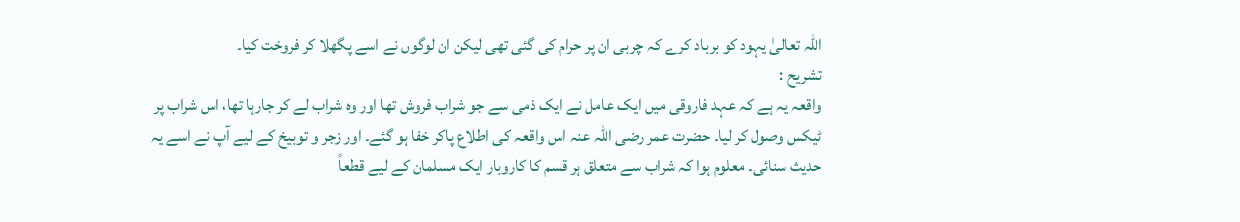اللہ تعالیٰ یہود کو برباد کرے کہ چربی ان پر حرام کی گئی تھی لیکن ان لوگوں نے اسے پگھلا کر فروخت کیا۔
تشریح :
واقعہ یہ ہے کہ عہد فاروقی میں ایک عامل نے ایک ذمی سے جو شراب فروش تھا اور وہ شراب لے کر جارہا تھا، اس شراب پر ٹیکس وصول کر لیا۔ حضرت عمر رضی اللہ عنہ اس واقعہ کی اطلاع پاکر خفا ہو گئے۔ اور زجر و توبیخ کے لیے آپ نے اسے یہ حدیث سنائی۔ معلوم ہوا کہ شراب سے متعلق ہر قسم کا کاروبار ایک مسلمان کے لیے قطعاً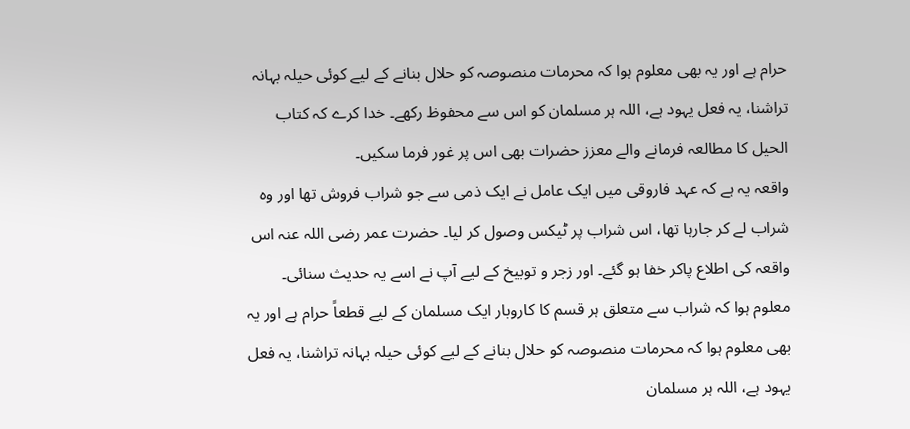حرام ہے اور یہ بھی معلوم ہوا کہ محرمات منصوصہ کو حلال بنانے کے لیے کوئی حیلہ بہانہ تراشنا، یہ فعل یہود ہے، اللہ ہر مسلمان کو اس سے محفوظ رکھے۔ خدا کرے کہ کتاب الحیل کا مطالعہ فرمانے والے معزز حضرات بھی اس پر غور فرما سکیں۔
واقعہ یہ ہے کہ عہد فاروقی میں ایک عامل نے ایک ذمی سے جو شراب فروش تھا اور وہ شراب لے کر جارہا تھا، اس شراب پر ٹیکس وصول کر لیا۔ حضرت عمر رضی اللہ عنہ اس واقعہ کی اطلاع پاکر خفا ہو گئے۔ اور زجر و توبیخ کے لیے آپ نے اسے یہ حدیث سنائی۔ معلوم ہوا کہ شراب سے متعلق ہر قسم کا کاروبار ایک مسلمان کے لیے قطعاً حرام ہے اور یہ بھی معلوم ہوا کہ محرمات منصوصہ کو حلال بنانے کے لیے کوئی حیلہ بہانہ تراشنا، یہ فعل یہود ہے، اللہ ہر مسلمان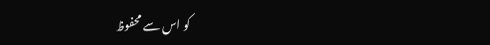کو اس سے محفوظ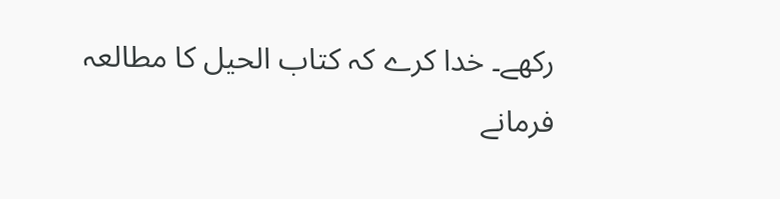رکھے۔ خدا کرے کہ کتاب الحیل کا مطالعہ فرمانے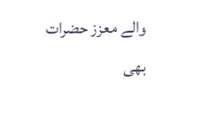والے معزز حضرات بھی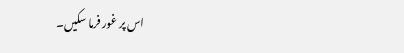اس پر غور فرما سکیں۔